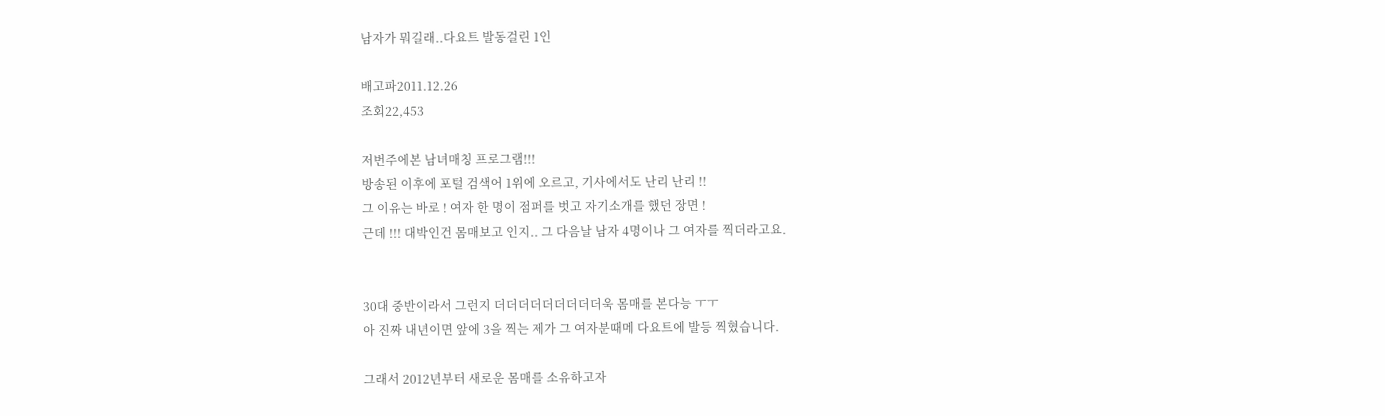남자가 뭐길래..다요트 발동걸린 1인

배고파2011.12.26
조회22,453

저번주에본 남녀매칭 프로그램!!!
방송된 이후에 포털 검색어 1위에 오르고, 기사에서도 난리 난리 !!
그 이유는 바로 ! 여자 한 명이 점퍼를 벗고 자기소개를 했던 장면 !
근데 !!! 대박인건 몸매보고 인지.. 그 다음날 남자 4명이나 그 여자를 찍더라고요.


30대 중반이라서 그런지 더더더더더더더더더욱 몸매를 본다능 ㅜㅜ
아 진짜 내년이면 앞에 3을 찍는 제가 그 여자분때메 다요트에 발등 찍혔습니다.

그래서 2012년부터 새로운 몸매를 소유하고자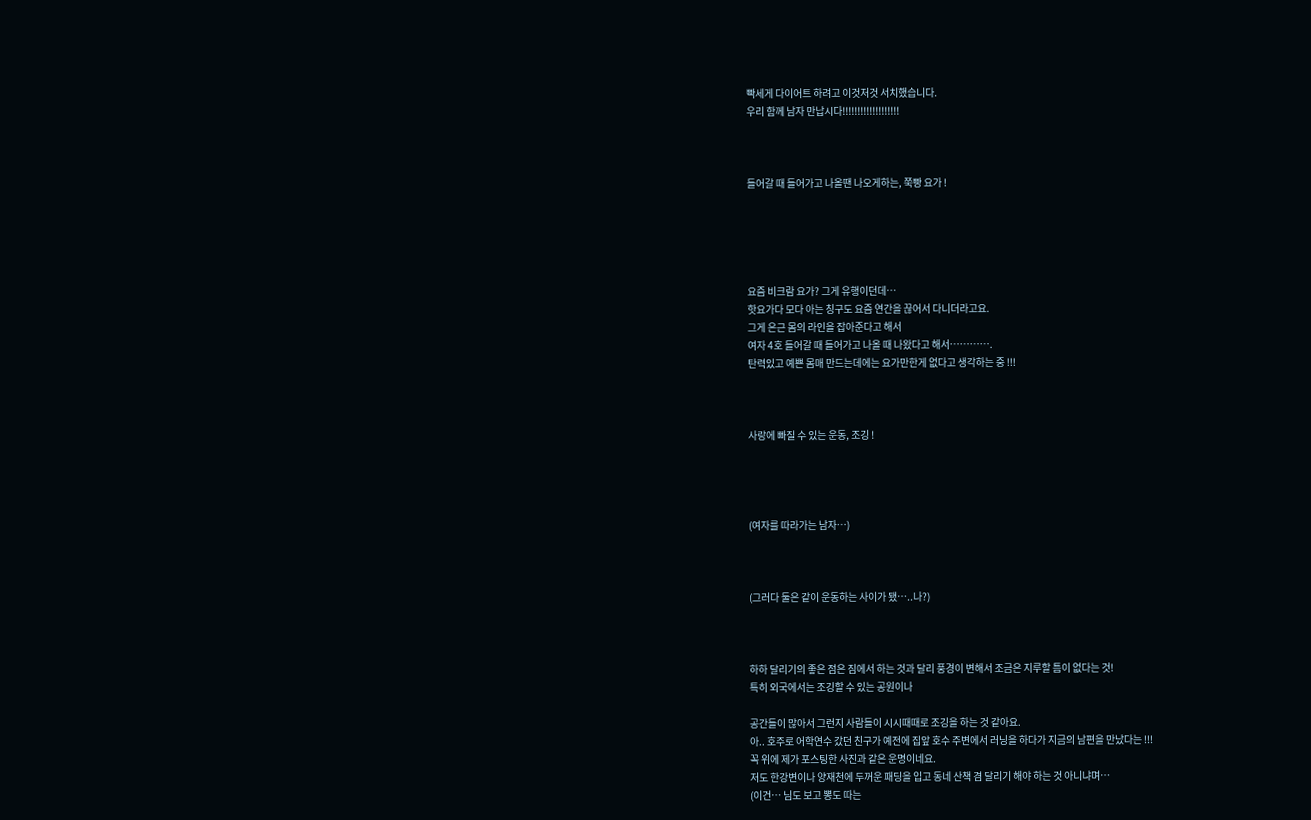빡세게 다이어트 하려고 이것저것 서치했습니다.
우리 함께 남자 만납시다!!!!!!!!!!!!!!!!!!!



들어갈 때 들어가고 나올땐 나오게하는, 쭉빵 요가 !





요즘 비크람 요가? 그게 유행이던데…
핫요가다 모다 아는 칭구도 요즘 연간을 끊어서 다니더라고요.
그게 은근 몸의 라인을 잡아준다고 해서
여자 4호 들어갈 때 들어가고 나올 때 나왔다고 해서………….
탄력있고 예쁜 몸매 만드는데에는 요가만한게 없다고 생각하는 중 !!!



사랑에 빠질 수 있는 운동, 조깅 !




(여자를 따라가는 남자…)



(그러다 둘은 같이 운동하는 사이가 됐…..나?)



하하 달리기의 좋은 점은 짐에서 하는 것과 달리 풍경이 변해서 조금은 지루할 틈이 없다는 것!
특히 외국에서는 조깅할 수 있는 공원이나

공간들이 많아서 그런지 사람들이 시시때때로 조깅을 하는 것 같아요.
아.. 호주로 어학연수 갔던 친구가 예전에 집앞 호수 주변에서 러닝을 하다가 지금의 남편을 만났다는 !!!
꼭 위에 제가 포스팅한 사진과 같은 운명이네요.
저도 한강변이나 양재천에 두꺼운 패딩을 입고 동네 산책 겸 달리기 해야 하는 것 아니냐며…
(이건… 님도 보고 뽕도 따는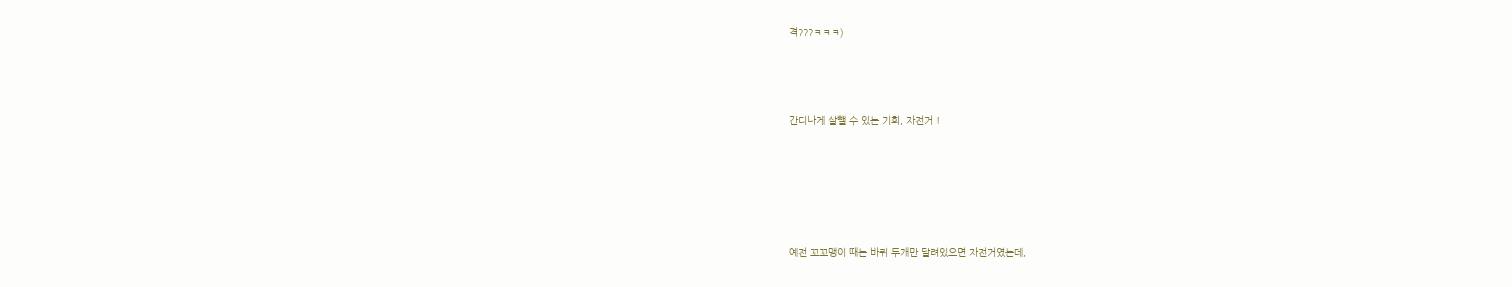격???ㅋㅋㅋ)



간디나게 살뺄 수 있는 기회, 자전거 !





예전 꼬꼬맹이 때는 바퀴 두개만 달려있으면 자전거였는데,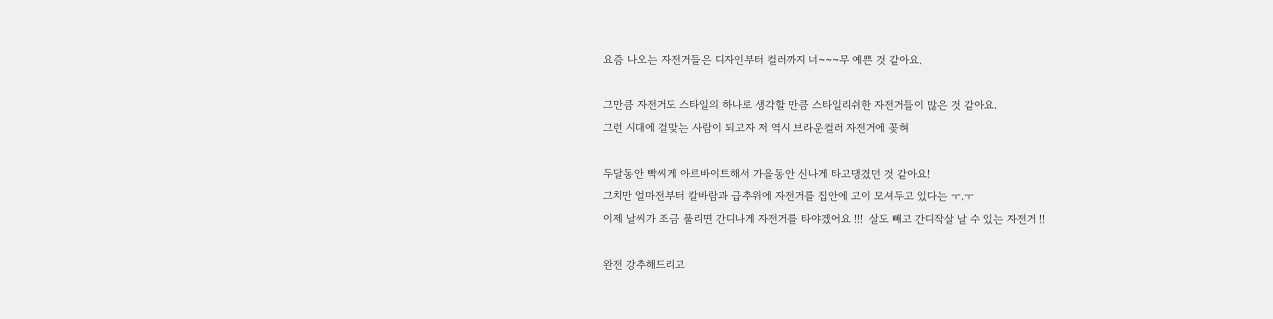요즘 나오는 자전거들은 디자인부터 컬러까지 너~~~무 예쁜 것 같아요.

그만큼 자전거도 스타일의 하나로 생각할 만큼 스타일리쉬한 자전거들이 많은 것 같아요.
그런 시대에 걸맞는 사람이 되고자 저 역시 브라운컬러 자전거에 꽂혀

두달동안 빡씨게 아르바이트해서 가을동안 신나게 타고댕겼던 것 같아요!
그치만 얼마전부터 칼바람과 급추위에 자전거를 집안에 고이 모셔두고 있다는 ㅜ.ㅜ
이제 날씨가 조금 풀리면 간디나게 자전거를 타야겠어요 !!!  살도 빼고 간디작살 날 수 있는 자전거 !!

완전 강추해드리고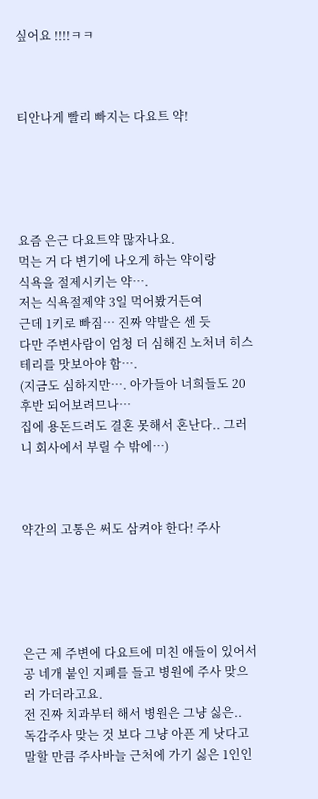싶어요 !!!!ㅋㅋ



티안나게 빨리 빠지는 다요트 약!





요즘 은근 다요트약 많자나요.
먹는 거 다 변기에 나오게 하는 약이랑
식욕을 절제시키는 약….
저는 식욕절제약 3일 먹어봤거든여
근데 1키로 빠짐… 진짜 약발은 센 듯
다만 주변사람이 엄청 더 심해진 노처녀 히스테리를 맛보아야 함….
(지금도 심하지만…. 아가들아 너희들도 20후반 되어보려므나…
집에 용돈드려도 결혼 못해서 혼난다.. 그러니 회사에서 부릴 수 밖에…)



약간의 고통은 써도 삼켜야 한다! 주사





은근 제 주변에 다요트에 미친 애들이 있어서
공 네개 붙인 지폐를 들고 병원에 주사 맞으러 가더라고요.
전 진짜 치과부터 해서 병원은 그냥 싫은..
독감주사 맞는 것 보다 그냥 아픈 게 낫다고 말할 만큼 주사바늘 근처에 가기 싫은 1인인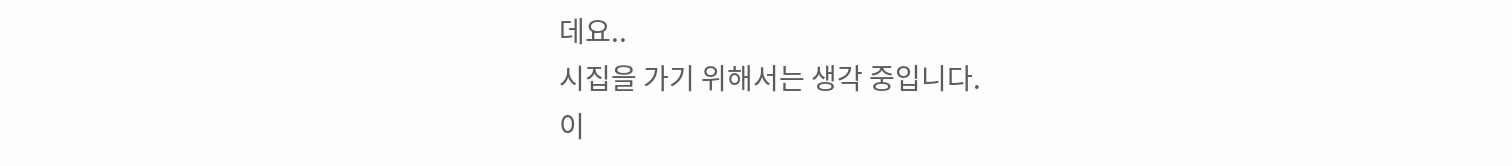데요..
시집을 가기 위해서는 생각 중입니다.
이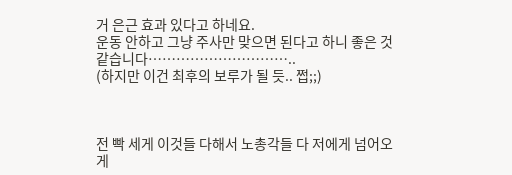거 은근 효과 있다고 하네요.
운동 안하고 그냥 주사만 맞으면 된다고 하니 좋은 것 같습니다…………………………..
(하지만 이건 최후의 보루가 될 듯.. 쩝;;)



전 빡 세게 이것들 다해서 노총각들 다 저에게 넘어오게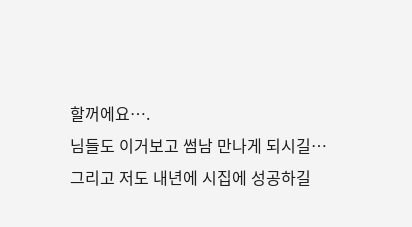할꺼에요….
님들도 이거보고 썸남 만나게 되시길…
그리고 저도 내년에 시집에 성공하길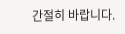간절히 바랍니다.